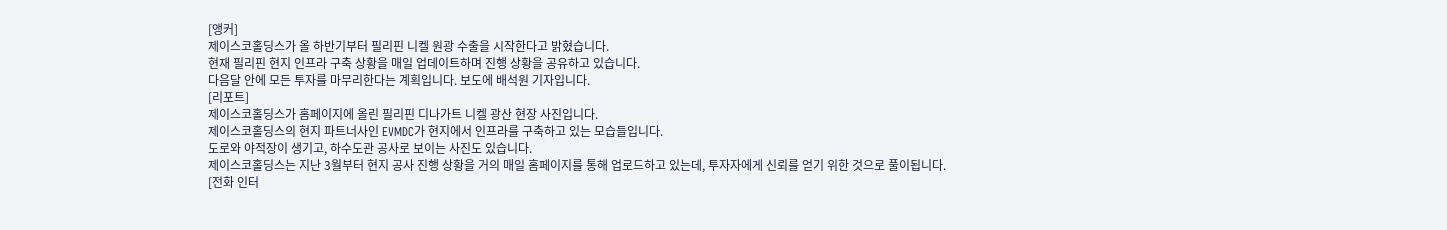[앵커]
제이스코홀딩스가 올 하반기부터 필리핀 니켈 원광 수출을 시작한다고 밝혔습니다.
현재 필리핀 현지 인프라 구축 상황을 매일 업데이트하며 진행 상황을 공유하고 있습니다.
다음달 안에 모든 투자를 마무리한다는 계획입니다. 보도에 배석원 기자입니다.
[리포트]
제이스코홀딩스가 홈페이지에 올린 필리핀 디나가트 니켈 광산 현장 사진입니다.
제이스코홀딩스의 현지 파트너사인 EVMDC가 현지에서 인프라를 구축하고 있는 모습들입니다.
도로와 야적장이 생기고, 하수도관 공사로 보이는 사진도 있습니다.
제이스코홀딩스는 지난 3월부터 현지 공사 진행 상황을 거의 매일 홈페이지를 통해 업로드하고 있는데, 투자자에게 신뢰를 얻기 위한 것으로 풀이됩니다.
[전화 인터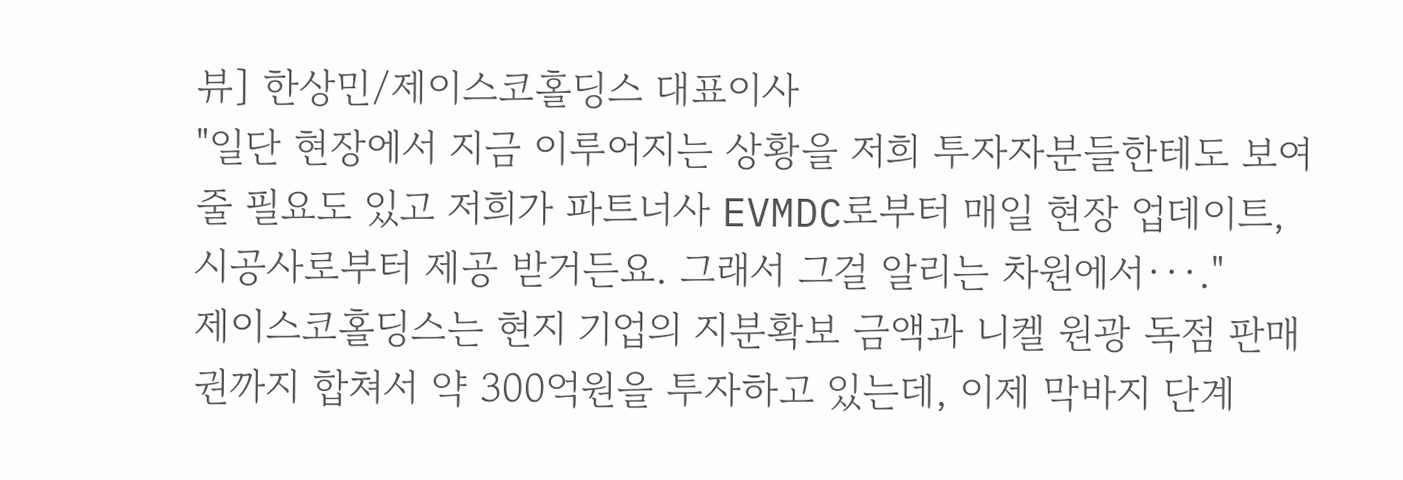뷰] 한상민/제이스코홀딩스 대표이사
"일단 현장에서 지금 이루어지는 상황을 저희 투자자분들한테도 보여줄 필요도 있고 저희가 파트너사 EVMDC로부터 매일 현장 업데이트, 시공사로부터 제공 받거든요. 그래서 그걸 알리는 차원에서···."
제이스코홀딩스는 현지 기업의 지분확보 금액과 니켈 원광 독점 판매권까지 합쳐서 약 300억원을 투자하고 있는데, 이제 막바지 단계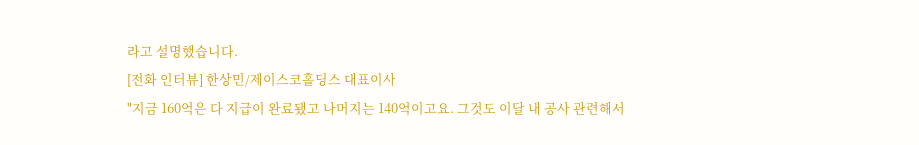라고 설명했습니다.
[전화 인터뷰] 한상민/제이스코홀딩스 대표이사
"지금 160억은 다 지급이 완료됐고 나머지는 140억이고요. 그것도 이달 내 공사 관련해서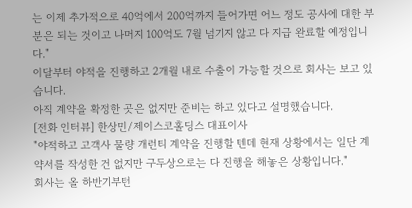는 이제 추가적으로 40억에서 200억까지 들어가면 어느 정도 공사에 대한 부분은 되는 것이고 나머지 100억도 7월 넘기지 않고 다 지급 완료할 예정입니다."
이달부터 야적을 진행하고 2개월 내로 수출이 가능할 것으로 회사는 보고 있습니다.
아직 계약을 확정한 곳은 없지만 준비는 하고 있다고 설명했습니다.
[전화 인터뷰] 한상민/제이스코홀딩스 대표이사
"야적하고 고객사 물량 개런티 계약을 진행할 텐데 현재 상황에서는 일단 계약서를 작성한 건 없지만 구두상으로는 다 진행을 해놓은 상황입니다."
회사는 올 하반기부턴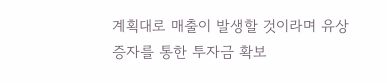계획대로 매출이 발생할 것이라며 유상증자를 통한 투자금 확보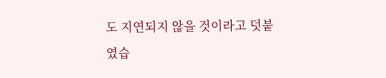도 지연되지 않을 것이라고 덧붙였습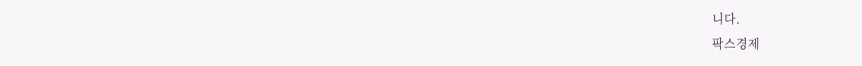니다.
팍스경제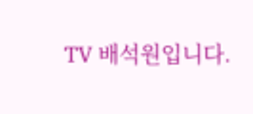TV 배석원입니다.